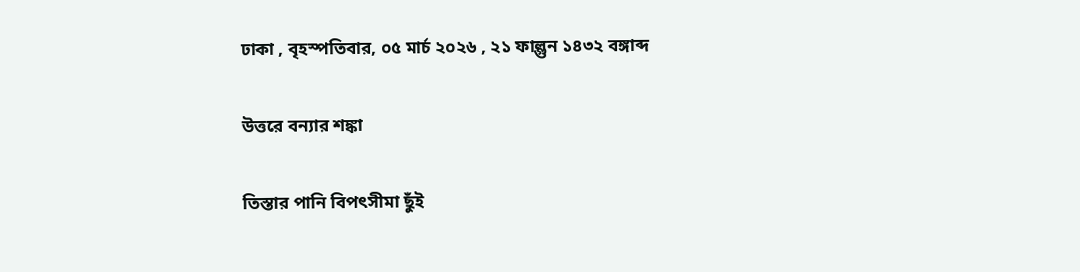ঢাকা , বৃহস্পতিবার, ০৫ মার্চ ২০২৬ , ২১ ফাল্গুন ১৪৩২ বঙ্গাব্দ

উত্তরে বন্যার শঙ্কা

তিস্তার পানি বিপৎসীমা ছুঁই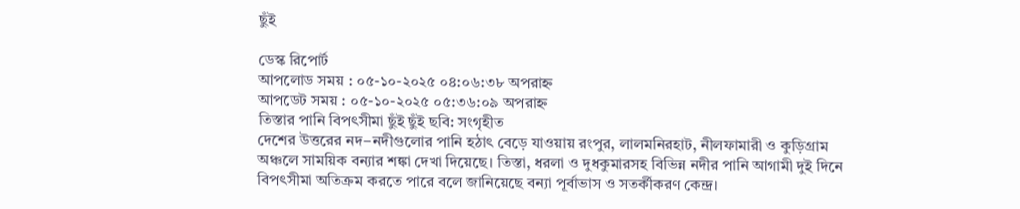ছুঁই

ডেস্ক রিপোর্ট
আপলোড সময় : ০৫-১০-২০২৫ ০৪:০৬:৩৮ অপরাহ্ন
আপডেট সময় : ০৫-১০-২০২৫ ০৫:৩৬:০৯ অপরাহ্ন
তিস্তার পানি বিপৎসীমা ছুঁই ছুঁই ছবি: সংগৃহীত
দেশের উত্তরের নদ–নদীগুলোর পানি হঠাৎ বেড়ে যাওয়ায় রংপুর, লালমনিরহাট, নীলফামারী ও কুড়িগ্রাম অঞ্চলে সাময়িক বন্যার শঙ্কা দেখা দিয়েছে। তিস্তা, ধরলা ও দুধকুমারসহ বিভিন্ন নদীর পানি আগামী দুই দিনে বিপৎসীমা অতিক্রম করতে পারে বলে জানিয়েছে বন্যা পূর্বাভাস ও সতর্কীকরণ কেন্দ্র।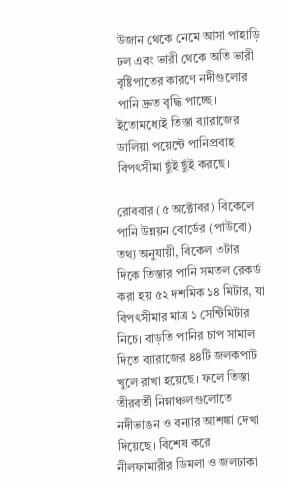উজান থেকে নেমে আসা পাহাড়ি ঢল এবং ভারী থেকে অতি ভারী বৃষ্টিপাতের কারণে নদীগুলোর পানি দ্রুত বৃদ্ধি পাচ্ছে। ইতোমধ্যেই তিস্তা ব্যারাজের ডালিয়া পয়েন্টে পানিপ্রবাহ বিপৎসীমা ছুঁই ছুঁই করছে।

রোববার (৫ অক্টোবর) বিকেলে পানি উন্নয়ন বোর্ডের (পাউবো) তথ্য অনুযায়ী, বিকেল ৩টার দিকে তিস্তার পানি সমতল রেকর্ড করা হয় ৫২ দশমিক ১৪ মিটার, যা বিপৎসীমার মাত্র ১ সেন্টিমিটার নিচে। বাড়তি পানির চাপ সামাল দিতে ব্যারাজের ৪৪টি জলকপাট খুলে রাখা হয়েছে। ফলে তিস্তা তীরবর্তী নিম্নাঞ্চলগুলোতে নদীভাঙন ও বন্যার আশঙ্কা দেখা দিয়েছে। বিশেষ করে নীলফামারীর ডিমলা ও জলঢাকা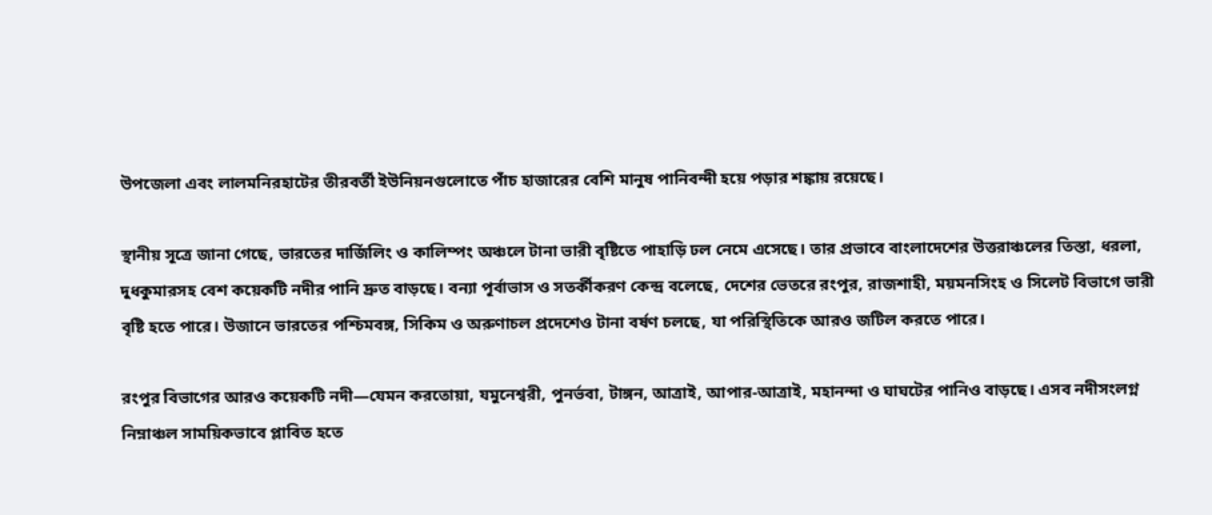উপজেলা এবং লালমনিরহাটের তীরবর্তী ইউনিয়নগুলোতে পাঁচ হাজারের বেশি মানুষ পানিবন্দী হয়ে পড়ার শঙ্কায় রয়েছে।

স্থানীয় সূত্রে জানা গেছে, ভারতের দার্জিলিং ও কালিম্পং অঞ্চলে টানা ভারী বৃষ্টিতে পাহাড়ি ঢল নেমে এসেছে। তার প্রভাবে বাংলাদেশের উত্তরাঞ্চলের তিস্তা, ধরলা, দুধকুমারসহ বেশ কয়েকটি নদীর পানি দ্রুত বাড়ছে। বন্যা পূর্বাভাস ও সতর্কীকরণ কেন্দ্র বলেছে, দেশের ভেতরে রংপুর, রাজশাহী, ময়মনসিংহ ও সিলেট বিভাগে ভারী বৃষ্টি হতে পারে। উজানে ভারতের পশ্চিমবঙ্গ, সিকিম ও অরুণাচল প্রদেশেও টানা বর্ষণ চলছে, যা পরিস্থিতিকে আরও জটিল করতে পারে।

রংপুর বিভাগের আরও কয়েকটি নদী—যেমন করতোয়া, যমুনেশ্বরী, পুনর্ভবা, টাঙ্গন, আত্রাই, আপার-আত্রাই, মহানন্দা ও ঘাঘটের পানিও বাড়ছে। এসব নদীসংলগ্ন নিম্নাঞ্চল সাময়িকভাবে প্লাবিত হতে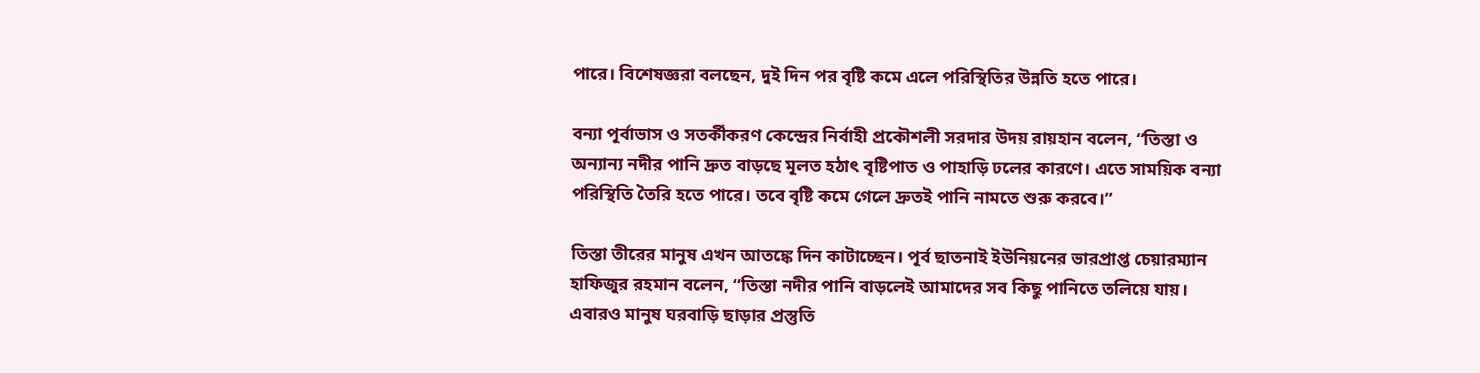পারে। বিশেষজ্ঞরা বলছেন, দুই দিন পর বৃষ্টি কমে এলে পরিস্থিতির উন্নতি হতে পারে।

বন্যা পূর্বাভাস ও সতর্কীকরণ কেন্দ্রের নির্বাহী প্রকৌশলী সরদার উদয় রায়হান বলেন, ‘‘তিস্তা ও অন্যান্য নদীর পানি দ্রুত বাড়ছে মূলত হঠাৎ বৃষ্টিপাত ও পাহাড়ি ঢলের কারণে। এতে সাময়িক বন্যা পরিস্থিতি তৈরি হতে পারে। তবে বৃষ্টি কমে গেলে দ্রুতই পানি নামতে শুরু করবে।’’

তিস্তা তীরের মানুষ এখন আতঙ্কে দিন কাটাচ্ছেন। পূর্ব ছাতনাই ইউনিয়নের ভারপ্রাপ্ত চেয়ারম্যান হাফিজুর রহমান বলেন, ‘‘তিস্তা নদীর পানি বাড়লেই আমাদের সব কিছু পানিতে তলিয়ে যায়। এবারও মানুষ ঘরবাড়ি ছাড়ার প্রস্তুতি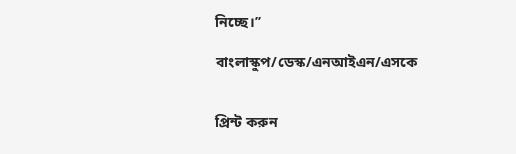নিচ্ছে।’’

বাংলাস্কুপ/ডেস্ক/এনআইএন/এসকে


প্রিন্ট করুন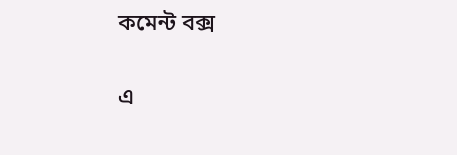কমেন্ট বক্স

এ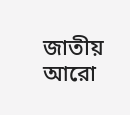জাতীয় আরো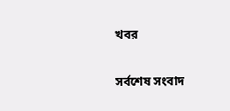খবর

সর্বশেষ সংবাদ